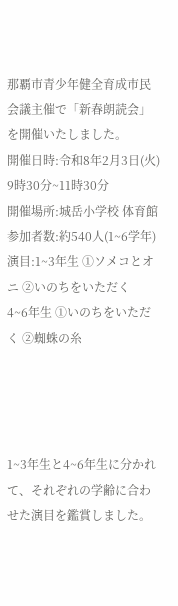那覇市青少年健全育成市民会議主催で「新春朗読会」を開催いたしました。
開催日時:令和8年2月3日(火) 9時30分~11時30分
開催場所:城岳小学校 体育館
参加者数:約540人(1~6学年)
演目:1~3年生 ①ソメコとオニ ②いのちをいただく
4~6年生 ①いのちをいただく ②蜘蛛の糸




1~3年生と4~6年生に分かれて、それぞれの学齢に合わせた演目を鑑賞しました。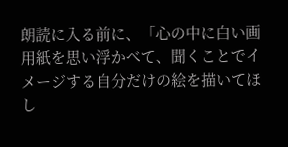朗読に入る前に、「心の中に白い画用紙を思い浮かべて、聞くことでイメージする自分だけの絵を描いてほし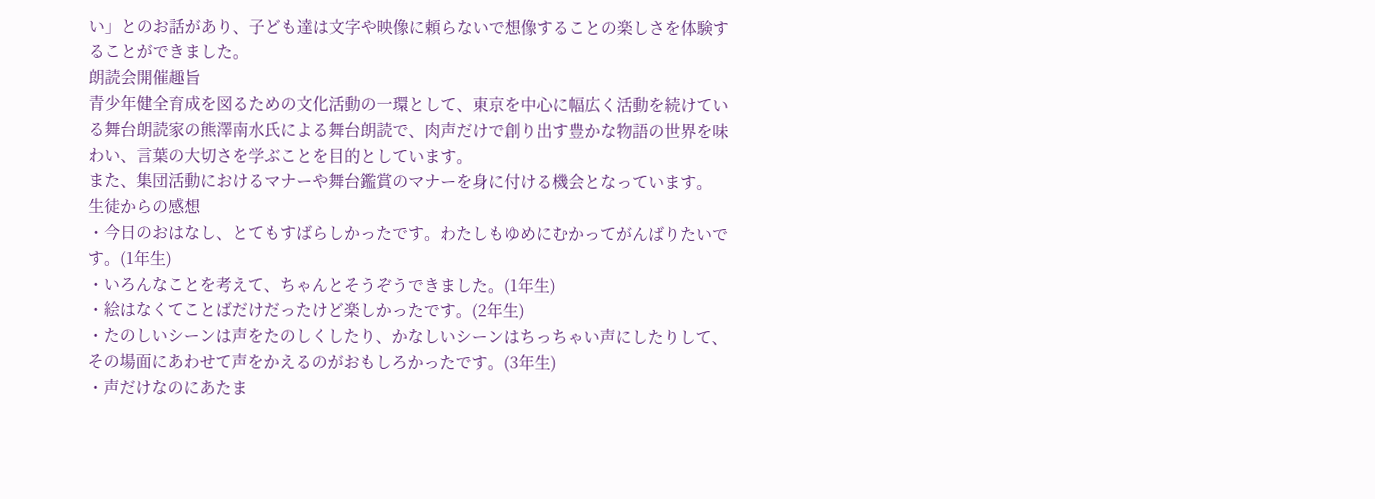い」とのお話があり、子ども達は文字や映像に頼らないで想像することの楽しさを体験することができました。
朗読会開催趣旨
青少年健全育成を図るための文化活動の一環として、東京を中心に幅広く活動を続けている舞台朗読家の熊澤南水氏による舞台朗読で、肉声だけで創り出す豊かな物語の世界を味わい、言葉の大切さを学ぶことを目的としています。
また、集団活動におけるマナーや舞台鑑賞のマナーを身に付ける機会となっています。
生徒からの感想
・今日のおはなし、とてもすばらしかったです。わたしもゆめにむかってがんばりたいです。(1年生)
・いろんなことを考えて、ちゃんとそうぞうできました。(1年生)
・絵はなくてことばだけだったけど楽しかったです。(2年生)
・たのしいシーンは声をたのしくしたり、かなしいシーンはちっちゃい声にしたりして、その場面にあわせて声をかえるのがおもしろかったです。(3年生)
・声だけなのにあたま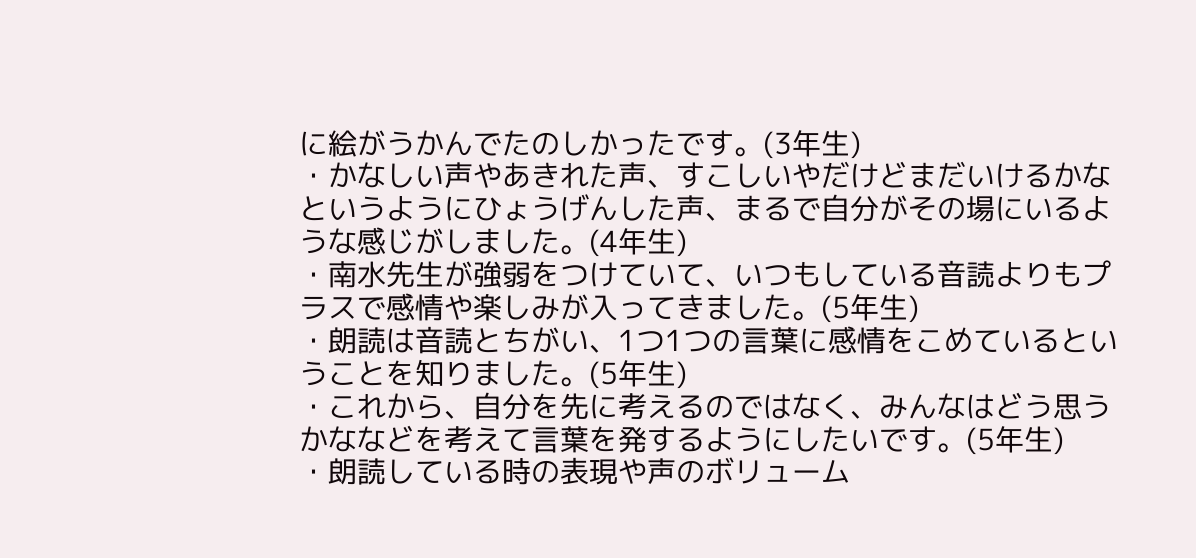に絵がうかんでたのしかったです。(3年生)
・かなしい声やあきれた声、すこしいやだけどまだいけるかなというようにひょうげんした声、まるで自分がその場にいるような感じがしました。(4年生)
・南水先生が強弱をつけていて、いつもしている音読よりもプラスで感情や楽しみが入ってきました。(5年生)
・朗読は音読とちがい、1つ1つの言葉に感情をこめているということを知りました。(5年生)
・これから、自分を先に考えるのではなく、みんなはどう思うかななどを考えて言葉を発するようにしたいです。(5年生)
・朗読している時の表現や声のボリューム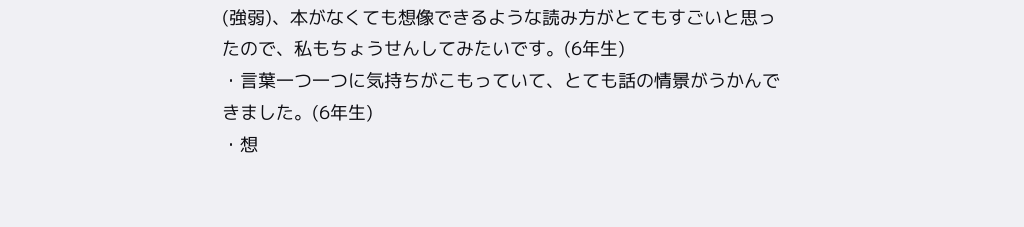(強弱)、本がなくても想像できるような読み方がとてもすごいと思ったので、私もちょうせんしてみたいです。(6年生)
・言葉一つ一つに気持ちがこもっていて、とても話の情景がうかんできました。(6年生)
・想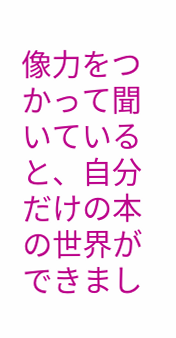像力をつかって聞いていると、自分だけの本の世界ができまし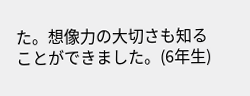た。想像力の大切さも知ることができました。(6年生)